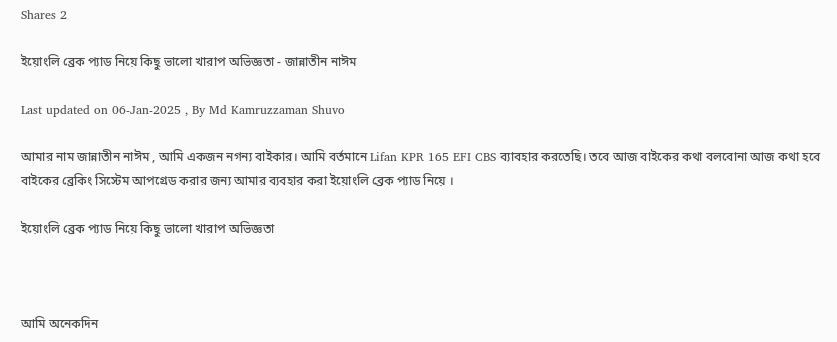Shares 2

ইয়োংলি ব্রেক প্যাড নিয়ে কিছু ভালো খারাপ অভিজ্ঞতা - জান্নাতীন নাঈম

Last updated on 06-Jan-2025 , By Md Kamruzzaman Shuvo

আমার নাম জান্নাতীন নাঈম , আমি একজন নগন্য বাইকার। আমি বর্তমানে Lifan KPR 165 EFI CBS ব্যাবহার করতেছি। তবে আজ বাইকের কথা বলবোনা আজ কথা হবে বাইকের ব্রেকিং সিস্টেম আপগ্রেড করার জন্য আমার ব্যবহার করা ইয়োংলি ব্রেক প্যাড নিয়ে ।

ইয়োংলি ব্রেক প্যাড নিয়ে কিছু ভালো খারাপ অভিজ্ঞতা



আমি অনেকদিন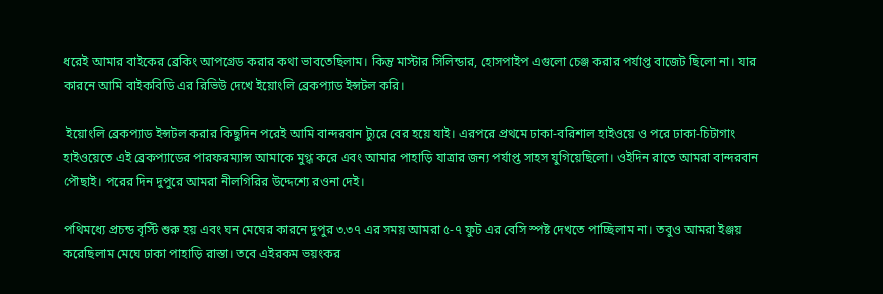ধরেই আমার বাইকের ব্রেকিং আপগ্রেড করার কথা ভাবতেছিলাম। কিন্তু মাস্টার সিলিন্ডার, হোসপাইপ এগুলো চেঞ্জ করার পর্যাপ্ত বাজেট ছিলো না। যার কারনে আমি বাইকবিডি এর রিভিউ দেখে ইয়োংলি ব্রেকপ্যাড ইন্সটল করি।

 ইয়োংলি ব্রেকপ্যাড ইন্সটল করার কিছুদিন পরেই আমি বান্দরবান ট্যুরে বের হয়ে যাই। এরপরে প্রথমে ঢাকা-বরিশাল হাইওয়ে ও পরে ঢাকা-চিটাগাং হাইওয়েতে এই ব্রেকপ্যাডের পারফরম্যান্স আমাকে মুগ্ধ করে এবং আমার পাহাড়ি যাত্রার জন্য পর্যাপ্ত সাহস যুগিয়েছিলো। ওইদিন রাতে আমরা বান্দরবান পৌছাই। পরের দিন দুপুরে আমরা নীলগিরির উদ্দেশ্যে রওনা দেই।

পথিমধ্যে প্রচন্ড বৃস্টি শুরু হয় এবং ঘন মেঘের কারনে দুপুর ৩.৩৭ এর সময় আমরা ৫-৭ ফুট এর বেসি স্পষ্ট দেখতে পাচ্ছিলাম না। তবুও আমরা ইঞ্জয় করেছিলাম মেঘে ঢাকা পাহাড়ি রাস্তা। তবে এইরকম ভয়ংকর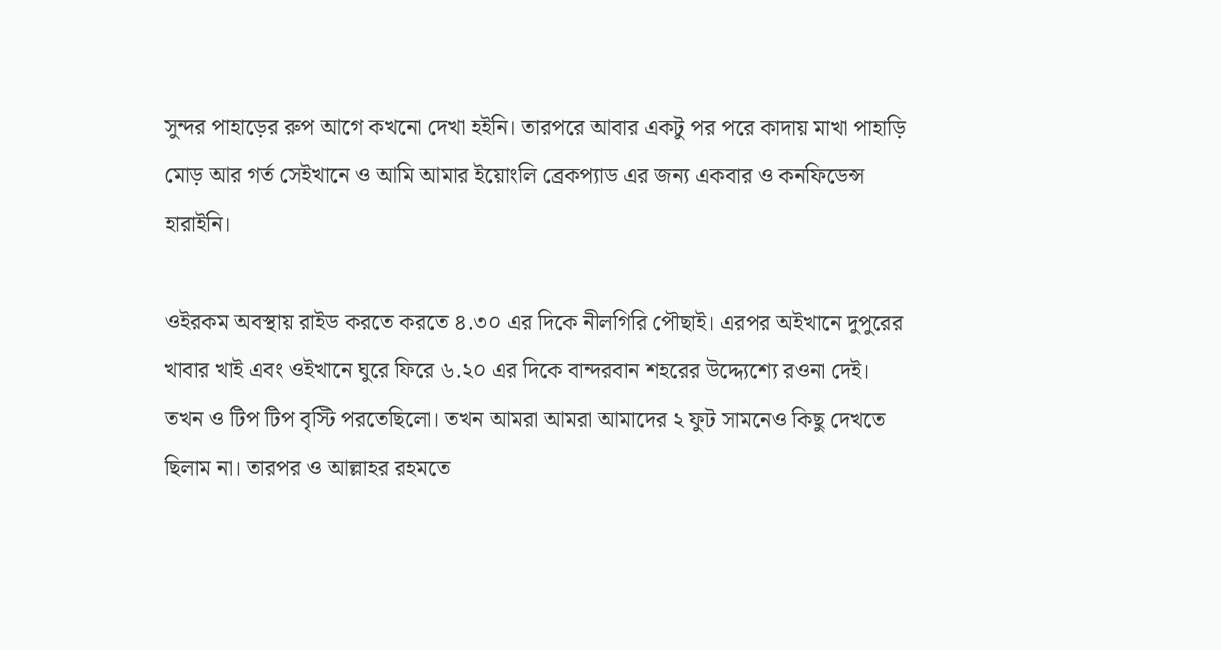সুন্দর পাহাড়ের রুপ আগে কখনো দেখা হইনি। তারপরে আবার একটু পর পরে কাদায় মাখা পাহাড়ি মোড় আর গর্ত সেইখানে ও আমি আমার ইয়োংলি ব্রেকপ্যাড এর জন্য একবার ও কনফিডেন্স হারাইনি।

ওইরকম অবস্থায় রাইড করতে করতে ৪.৩০ এর দিকে নীলগিরি পৌছাই। এরপর অইখানে দুপুরের খাবার খাই এবং ওইখানে ঘুরে ফিরে ৬.২০ এর দিকে বান্দরবান শহরের উদ্দ্যেশ্যে রওনা দেই। তখন ও টিপ টিপ বৃস্টি পরতেছিলো। তখন আমরা আমরা আমাদের ২ ফুট সামনেও কিছু দেখতে ছিলাম না। তারপর ও আল্লাহর রহমতে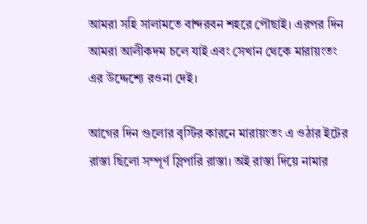আমরা সহি সালামতে বান্দরবন শহরে পৌছাই। এরপর দিন আমরা আলীকদম চলে যাই এবং সেখান থেকে মারায়ংতং এর উদ্দেশ্যে রওনা দেই।

আগের দিন গুলোর বৃস্টির কারনে মারায়ংতং এ ওঠার ইটের রাস্তা ছিলো সম্পূর্ণ স্লিপারি রাস্তা। অই রাস্তা দিয়ে নামার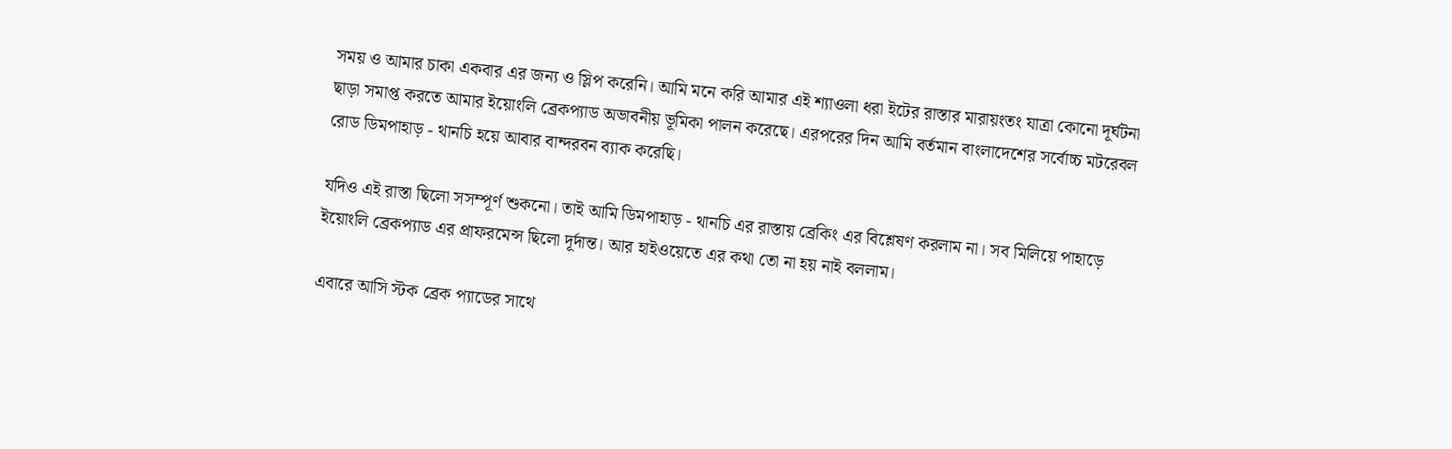সময় ও আমার চাকা একবার এর জন্য ও স্লিপ করেনি। আমি মনে করি আমার এই শ্যাওলা ধরা ইটের রাস্তার মারায়ংতং যাত্রা কোনো দূর্ঘটনা ছাড়া সমাপ্ত করতে আমার ইয়োংলি ব্রেকপ্যাড অভাবনীয় ভূমিকা পালন করেছে। এরপরের দিন আমি বর্তমান বাংলাদেশের সর্বোচ্চ মটরেবল রোড ডিমপাহাড় - থানচি হয়ে আবার বান্দরবন ব্যাক করেছি।

যদিও এই রাস্তা ছিলো সসম্পূর্ণ শুকনো। তাই আমি ডিমপাহাড় - থানচি এর রাস্তায় ব্রেকিং এর বিশ্লেষণ করলাম না। সব মিলিয়ে পাহাড়ে ইয়োংলি ব্রেকপ্যাড এর প্রাফরমেন্স ছিলো দূর্দান্ত। আর হাইওয়েতে এর কথা তো না হয় নাই বললাম।

এবারে আসি স্টক ব্রেক প্যাডের সাথে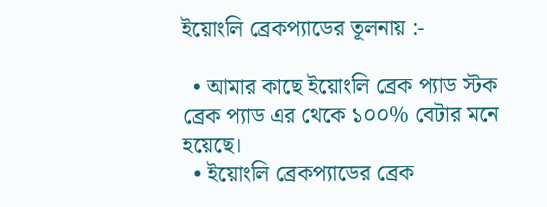ইয়োংলি ব্রেকপ্যাডের তূলনায় :-

  • আমার কাছে ইয়োংলি ব্রেক প্যাড স্টক ব্রেক প্যাড এর থেকে ১০০% বেটার মনে হয়েছে।
  • ইয়োংলি ব্রেকপ্যাডের ব্রেক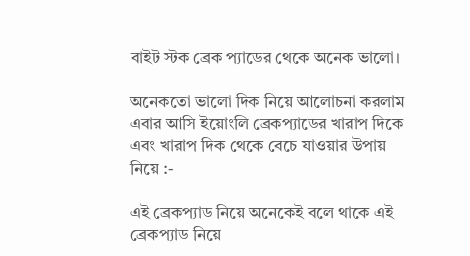বাইট স্টক ব্রেক প্যাডের থেকে অনেক ভালো।

অনেকতো ভালো দিক নিয়ে আলোচনা করলাম এবার আসি ইয়োংলি ব্রেকপ্যাডের খারাপ দিকে এবং খারাপ দিক থেকে বেচে যাওয়ার উপায় নিয়ে :-

এই ব্রেকপ্যাড নিয়ে অনেকেই বলে থাকে এই ব্রেকপ্যাড নিয়ে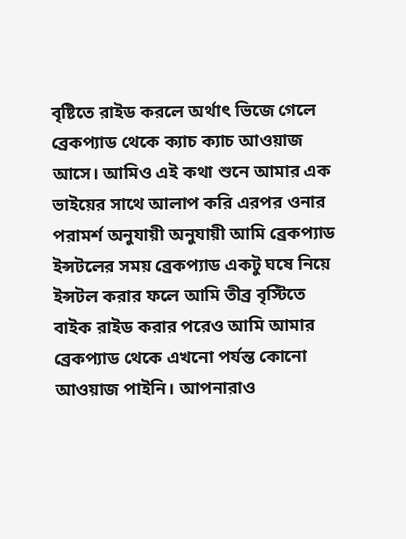বৃষ্টিতে রাইড করলে অর্থাৎ ভিজে গেলে ব্রেকপ্যাড থেকে ক্যাচ ক্যাচ আওয়াজ আসে। আমিও এই কথা শুনে আমার এক ভাইয়ের সাথে আলাপ করি এরপর ওনার পরামর্শ অনুযায়ী অনুযায়ী আমি ব্রেকপ্যাড ইন্সটলের সময় ব্রেকপ্যাড একটু ঘষে নিয়ে ইন্সটল করার ফলে আমি তীব্র বৃস্টিতে বাইক রাইড করার পরেও আমি আমার ব্রেকপ্যাড থেকে এখনো পর্যন্ত কোনো আওয়াজ পাইনি। আপনারাও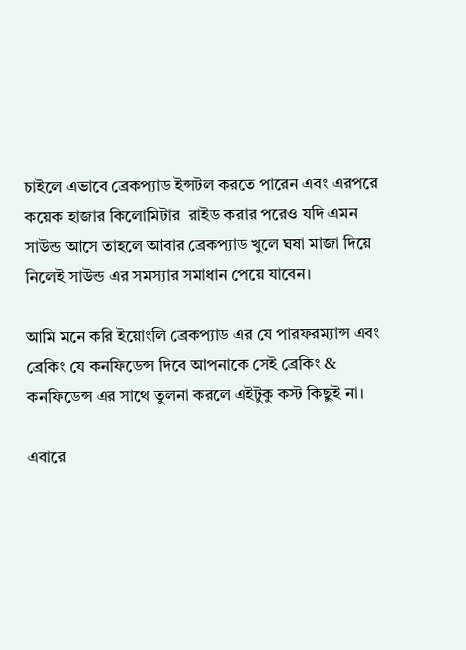চাইলে এভাবে ব্রেকপ্যাড ইন্সটল করতে পারেন এবং এরপরে কয়েক হাজার কিলোমিটার  রাইড করার পরেও যদি এমন সাউন্ড আসে তাহলে আবার ব্রেকপ্যাড খুলে ঘষা মাজা দিয়ে নিলেই সাউন্ড এর সমস্যার সমাধান পেয়ে যাবেন।

আমি মনে করি ইয়োংলি ব্রেকপ্যাড এর যে পারফরম্যান্স এবং ব্রেকিং যে কনফিডেন্স দিবে আপনাকে সেই ব্রেকিং & কনফিডেন্স এর সাথে তুলনা করলে এইটুকু কস্ট কিছুই না।

এবারে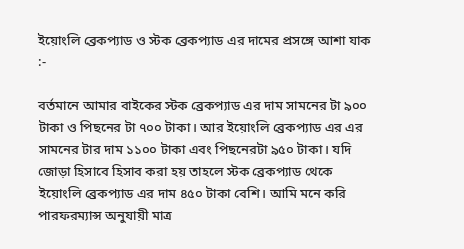ইয়োংলি ব্রেকপ্যাড ও স্টক ব্রেকপ্যাড এর দামের প্রসঙ্গে আশা যাক :-

বর্তমানে আমার বাইকের স্টক ব্রেকপ্যাড এর দাম সামনের টা ৯০০ টাকা ও পিছনের টা ৭০০ টাকা। আর ইয়োংলি ব্রেকপ্যাড এর এর সামনের টার দাম ১১০০ টাকা এবং পিছনেরটা ৯৫০ টাকা। যদি জোড়া হিসাবে হিসাব করা হয় তাহলে স্টক ব্রেকপ্যাড থেকে ইয়োংলি ব্রেকপ্যাড এর দাম ৪৫০ টাকা বেশি। আমি মনে করি পারফরম্যান্স অনুযায়ী মাত্র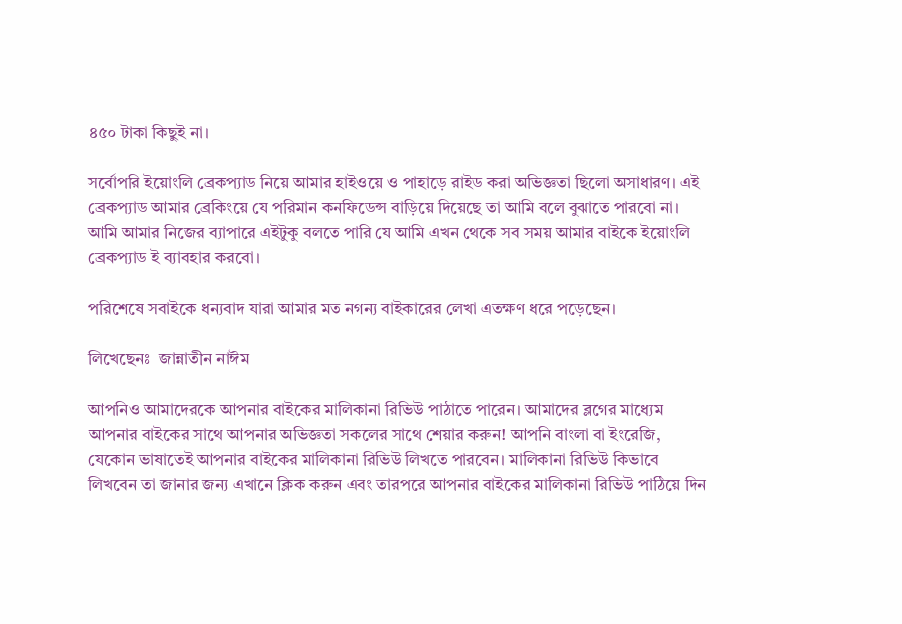৪৫০ টাকা কিছুই না।

সর্বোপরি ইয়োংলি ব্রেকপ্যাড নিয়ে আমার হাইওয়ে ও পাহাড়ে রাইড করা অভিজ্ঞতা ছিলো অসাধারণ। এই ব্রেকপ্যাড আমার ব্রেকিংয়ে যে পরিমান কনফিডেন্স বাড়িয়ে দিয়েছে তা আমি বলে বুঝাতে পারবো না। আমি আমার নিজের ব্যাপারে এইটুকু বলতে পারি যে আমি এখন থেকে সব সময় আমার বাইকে ইয়োংলি ব্রেকপ্যাড ই ব্যাবহার করবো।

পরিশেষে সবাইকে ধন্যবাদ যারা আমার মত নগন্য বাইকারের লেখা এতক্ষণ ধরে পড়েছেন।

লিখেছেনঃ  জান্নাতীন নাঈম

আপনিও আমাদেরকে আপনার বাইকের মালিকানা রিভিউ পাঠাতে পারেন। আমাদের ব্লগের মাধ্যেম আপনার বাইকের সাথে আপনার অভিজ্ঞতা সকলের সাথে শেয়ার করুন! আপনি বাংলা বা ইংরেজি, যেকোন ভাষাতেই আপনার বাইকের মালিকানা রিভিউ লিখতে পারবেন। মালিকানা রিভিউ কিভাবে লিখবেন তা জানার জন্য এখানে ক্লিক করুন এবং তারপরে আপনার বাইকের মালিকানা রিভিউ পাঠিয়ে দিন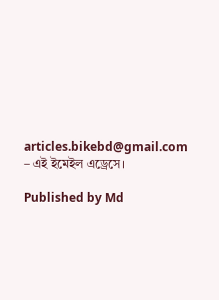articles.bikebd@gmail.com – এই ইমেইল এড্রেসে।

Published by Md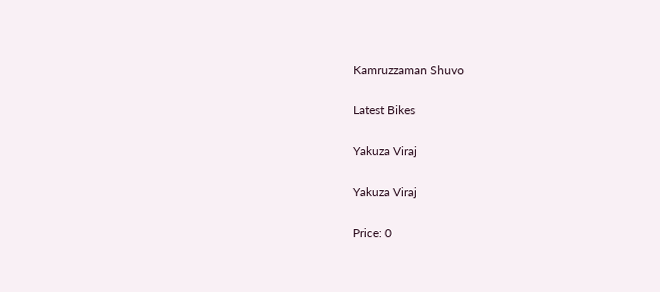Kamruzzaman Shuvo

Latest Bikes

Yakuza Viraj

Yakuza Viraj

Price: 0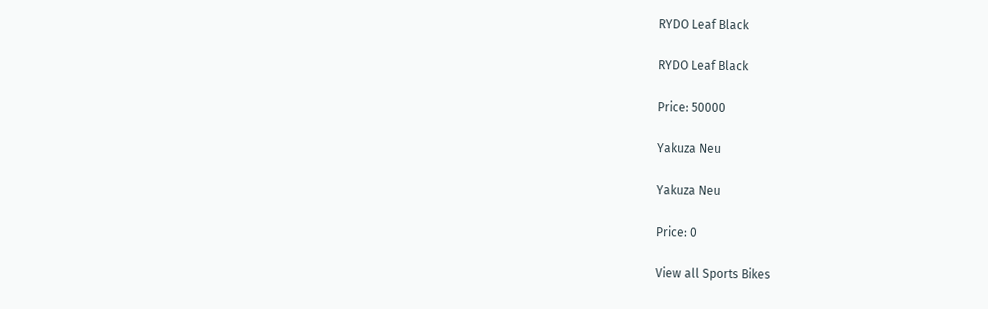RYDO Leaf Black

RYDO Leaf Black

Price: 50000

Yakuza Neu

Yakuza Neu

Price: 0

View all Sports Bikes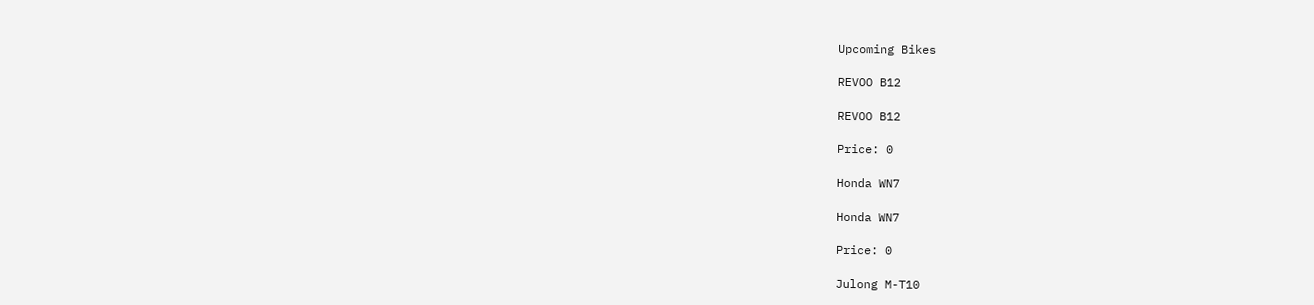Upcoming Bikes

REVOO B12

REVOO B12

Price: 0

Honda WN7

Honda WN7

Price: 0

Julong M-T10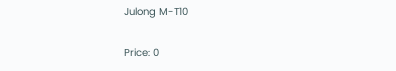Julong M-T10

Price: 0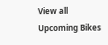View all Upcoming Bikes